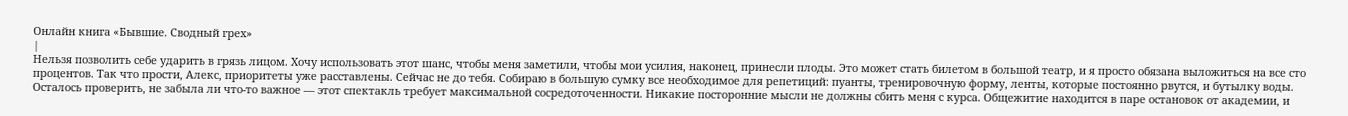Онлайн книга «Бывшие. Сводный грех»
|
Нельзя позволить себе ударить в грязь лицом. Хочу использовать этот шанс, чтобы меня заметили, чтобы мои усилия, наконец, принесли плоды. Это может стать билетом в большой театр, и я просто обязана выложиться на все сто процентов. Так что прости, Алекс, приоритеты уже расставлены. Сейчас не до тебя. Собираю в большую сумку все необходимое для репетиций: пуанты, тренировочную форму, ленты, которые постоянно рвутся, и бутылку воды. Осталось проверить, не забыла ли что-то важное — этот спектакль требует максимальной сосредоточенности. Никакие посторонние мысли не должны сбить меня с курса. Общежитие находится в паре остановок от академии, и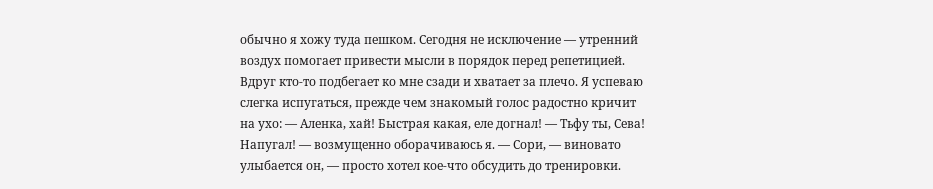обычно я хожу туда пешком. Сегодня не исключение — утренний воздух помогает привести мысли в порядок перед репетицией. Вдруг кто-то подбегает ко мне сзади и хватает за плечо. Я успеваю слегка испугаться, прежде чем знакомый голос радостно кричит на ухо: — Аленка, хай! Быстрая какая, еле догнал! — Тьфу ты, Сева! Напугал! — возмущенно оборачиваюсь я. — Сори, — виновато улыбается он, — просто хотел кое-что обсудить до тренировки.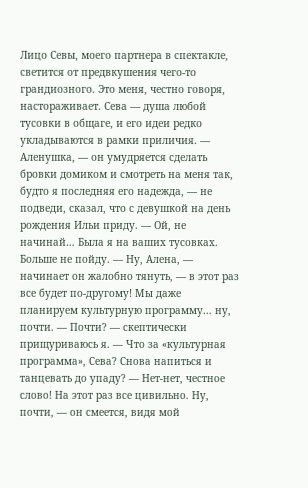Лицо Севы, моего партнера в спектакле, светится от предвкушения чего-то грандиозного. Это меня, честно говоря, настораживает. Сева — душа любой тусовки в общаге, и его идеи редко укладываются в рамки приличия. — Аленушка, — он умудряется сделать бровки домиком и смотреть на меня так, будто я последняя его надежда, — не подведи, сказал, что с девушкой на день рождения Ильи приду. — Ой, не начинай… Была я на ваших тусовках. Больше не пойду. — Ну, Алена, — начинает он жалобно тянуть, — в этот раз все будет по-другому! Мы даже планируем культурную программу… ну, почти. — Почти? — скептически прищуриваюсь я. — Что за «культурная программа», Сева? Снова напиться и танцевать до упаду? — Нет-нет, честное слово! На этот раз все цивильно. Ну, почти, — он смеется, видя мой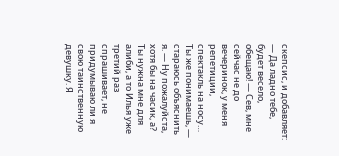скепсис, и добавляет: — Да ладно тебе, будет весело, обещаю! — Сев, мне сейчас не до вечеринок, у меня репетиции, спектакль на носу… Ты же понимаешь, — стараюсь объяснить я. — Ну пожалуйста, хотя бы на часик, а? Ты нужна мне для алиби, а то Илья уже третий раз спрашивает, не придумываю ли я свою таинственную девушку. Я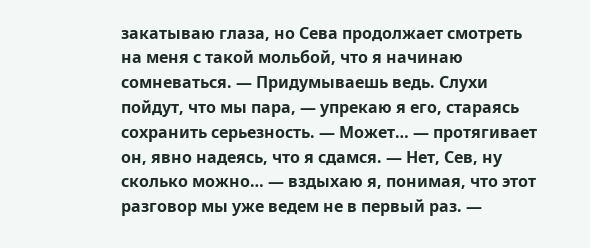закатываю глаза, но Сева продолжает смотреть на меня с такой мольбой, что я начинаю сомневаться. — Придумываешь ведь. Слухи пойдут, что мы пара, — упрекаю я его, стараясь сохранить серьезность. — Может… — протягивает он, явно надеясь, что я сдамся. — Нет, Сев, ну сколько можно… — вздыхаю я, понимая, что этот разговор мы уже ведем не в первый раз. —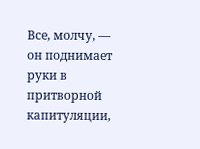Все, молчу, — он поднимает руки в притворной капитуляции,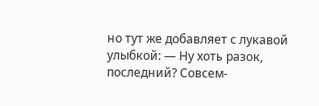но тут же добавляет с лукавой улыбкой: — Ну хоть разок, последний? Совсем-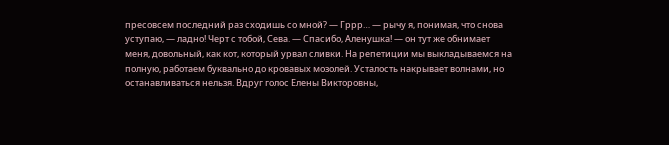пресовсем последний раз сходишь со мной? — Гррр… — рычу я, понимая, что снова уступаю, — ладно! Черт с тобой, Сева. — Спасибо, Аленушка! — он тут же обнимает меня, довольный, как кот, который урвал сливки. На репетиции мы выкладываемся на полную, работаем буквально до кровавых мозолей. Усталость накрывает волнами, но останавливаться нельзя. Вдруг голос Елены Викторовны,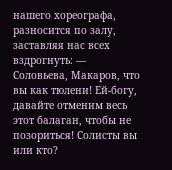нашего хореографа, разносится по залу, заставляя нас всех вздрогнуть: — Соловьева, Макаров, что вы как тюлени! Ей-богу, давайте отменим весь этот балаган, чтобы не позориться! Солисты вы или кто?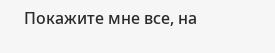Покажите мне все, на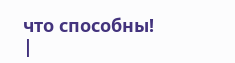что способны! |